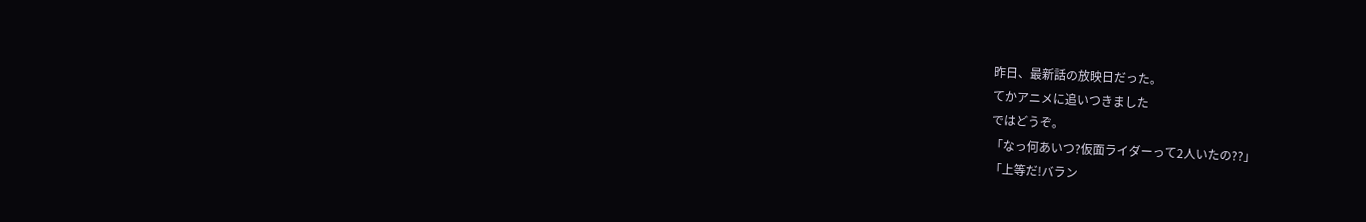昨日、最新話の放映日だった。
てかアニメに追いつきました
ではどうぞ。
「なっ何あいつ?仮面ライダーって2人いたの??」
「上等だ!バラン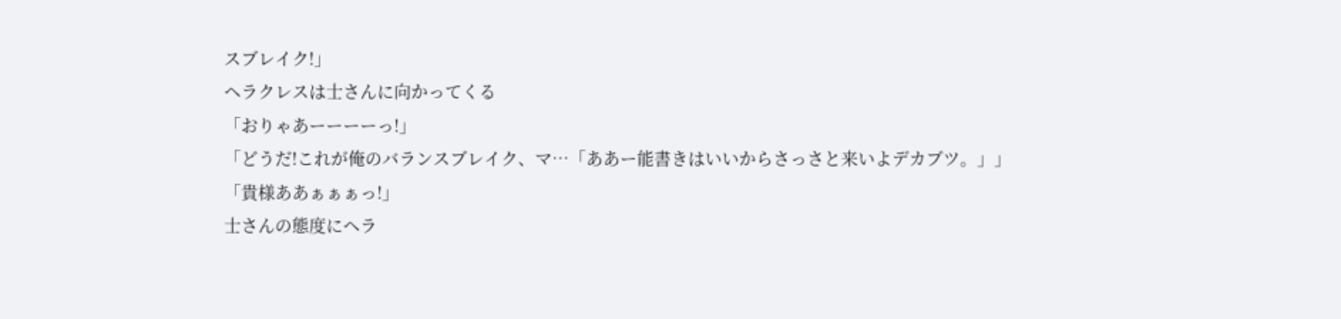スブレイク!」
ヘラクレスは士さんに向かってくる
「おりゃあーーーーっ!」
「どうだ!これが俺のバランスブレイク、マ…「ああー能書きはいいからさっさと来いよデカブツ。」」
「貴様ああぁぁぁっ!」
士さんの態度にヘラ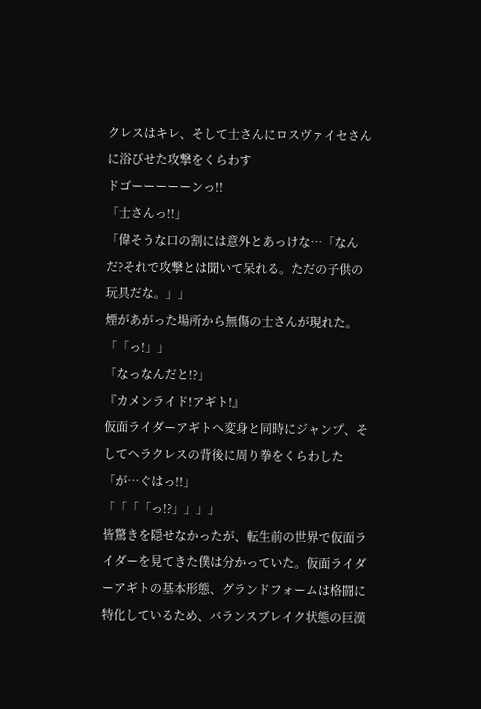クレスはキレ、そして士さんにロスヴァイセさんに浴びせた攻撃をくらわす
ドゴーーーーーンっ!!
「士さんっ!!」
「偉そうな口の割には意外とあっけな…「なんだ?それで攻撃とは聞いて呆れる。ただの子供の玩具だな。」」
煙があがった場所から無傷の士さんが現れた。
「「っ!」」
「なっなんだと!?」
『カメンライド!アギト!』
仮面ライダーアギトへ変身と同時にジャンプ、そしてヘラクレスの背後に周り拳をくらわした
「が…ぐはっ!!」
「「「「っ!?」」」」
皆驚きを隠せなかったが、転生前の世界で仮面ライダーを見てきた僕は分かっていた。仮面ライダーアギトの基本形態、グランドフォームは格闘に特化しているため、バランスブレイク状態の巨漢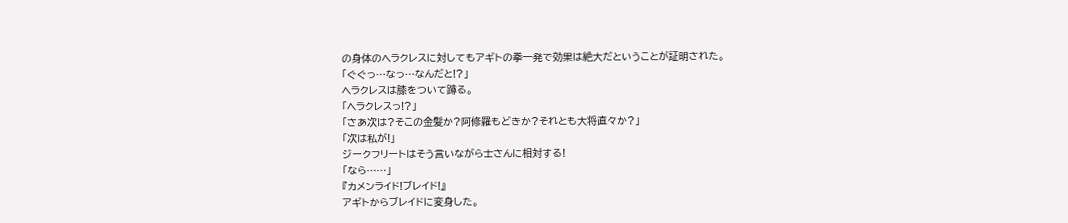の身体のヘラクレスに対してもアギトの拳一発で効果は絶大だということが証明された。
「ぐぐっ…なっ…なんだと!?」
ヘラクレスは膝をついて蹲る。
「ヘラクレスっ!?」
「さあ次は?そこの金髪か?阿修羅もどきか?それとも大将直々か?」
「次は私が!」
ジークフリートはそう言いながら士さんに相対する!
「なら……」
『カメンライド!ブレイド!』
アギトからブレイドに変身した。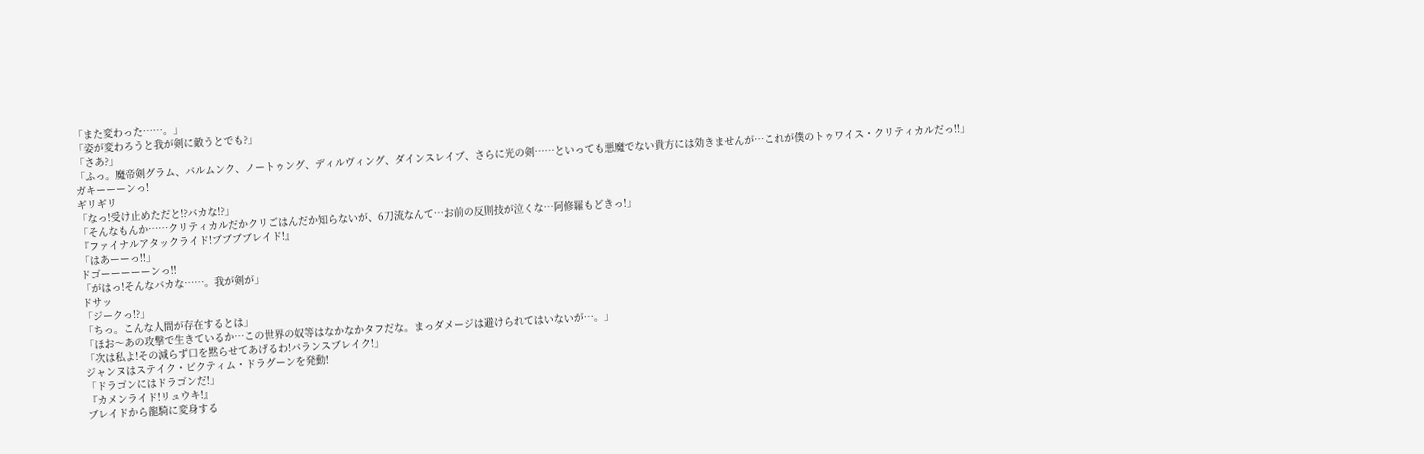「また変わった……。」
「姿が変わろうと我が剣に敵うとでも?」
「さあ?」
「ふっ。魔帝剣グラム、バルムンク、ノートゥング、ディルヴィング、ダインスレイブ、さらに光の剣……といっても悪魔でない貴方には効きませんが…これが僕のトゥワイス・クリティカルだっ!!」
ガキーーーンっ!
ギリギリ
「なっ!受け止めただと!?バカな!?」
「そんなもんか……クリティカルだかクリごはんだか知らないが、6刀流なんて…お前の反則技が泣くな…阿修羅もどきっ!」
『ファイナルアタックライド!ブブブブレイド!』
「はあーーっ!!」
ドゴーーーーーンっ!!
「がはっ!そんなバカな……。我が剣が」
ドサッ
「ジークっ!?」
「ちっ。こんな人間が存在するとは」
「ほお〜あの攻撃で生きているか…この世界の奴等はなかなかタフだな。まっダメージは避けられてはいないが…。」
「次は私よ!その減らず口を黙らせてあげるわ!バランスブレイク!」
ジャンヌはステイク・ビクティム・ドラグーンを発動!
「ドラゴンにはドラゴンだ!」
『カメンライド!リュウキ!』
ブレイドから龍騎に変身する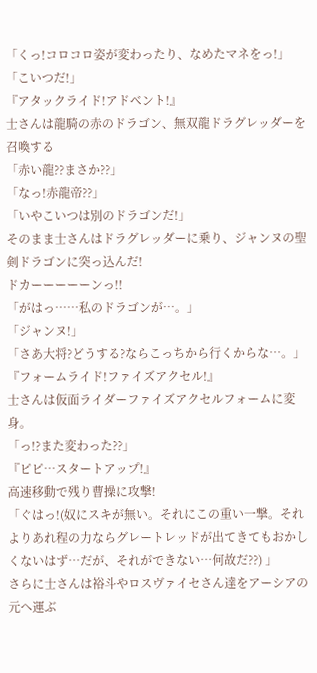「くっ!コロコロ姿が変わったり、なめたマネをっ!」
「こいつだ!」
『アタックライド!アドベント!』
士さんは龍騎の赤のドラゴン、無双龍ドラグレッダーを召喚する
「赤い龍??まさか??」
「なっ!赤龍帝??」
「いやこいつは別のドラゴンだ!」
そのまま士さんはドラグレッダーに乗り、ジャンヌの聖剣ドラゴンに突っ込んだ!
ドカーーーーーンっ!!
「がはっ……私のドラゴンが…。」
「ジャンヌ!」
「さあ大将?どうする?ならこっちから行くからな…。」
『フォームライド!ファイズアクセル!』
士さんは仮面ライダーファイズアクセルフォームに変身。
「っ!?また変わった??」
『ピピ…スタートアップ!』
高速移動で残り曹操に攻撃!
「ぐはっ!(奴にスキが無い。それにこの重い一撃。それよりあれ程の力ならグレートレッドが出てきてもおかしくないはず…だが、それができない…何故だ??) 」
さらに士さんは裕斗やロスヴァイセさん達をアーシアの元へ運ぶ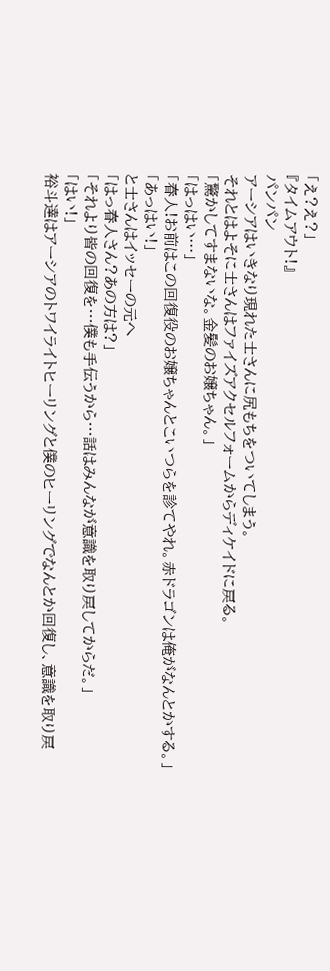「え?え?」
『タイムアウト!』
パンパン
アーシアはいきなり現れた士さんに尻もちをついてしまう。
それとはよそに士さんはファイズアクセルフォームからディケイドに戻る。
「驚かしてすまないな。金髪のお嬢ちゃん。」
「はっはい…」
「春人!お前はこの回復役のお嬢ちゃんとこいつらを診てやれ。赤ドラゴンは俺がなんとかする。」
「あっはい!」
と士さんはイッセーの元へ
「はっ春人さん?あの方は?」
「それより皆の回復を…僕も手伝うから…話はみんなが意識を取り戻してからだ。」
「はい!」
裕斗達はアーシアのトワイライトヒーリングと僕のヒーリングでなんとか回復し、意識を取り戻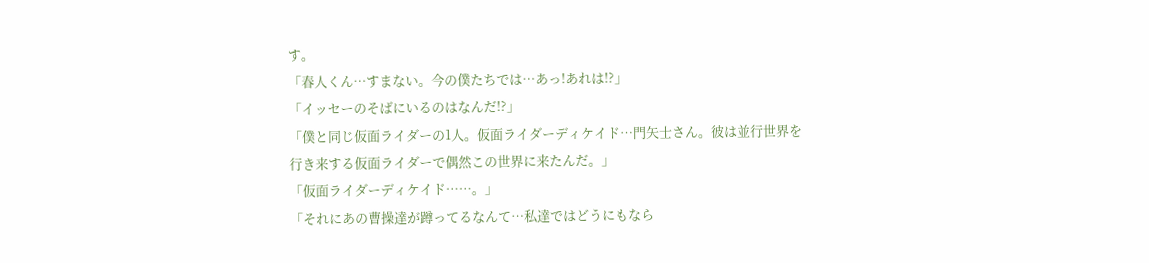す。
「春人くん…すまない。今の僕たちでは…あっ!あれは!?」
「イッセーのそばにいるのはなんだ!?」
「僕と同じ仮面ライダーの1人。仮面ライダーディケイド…門矢士さん。彼は並行世界を行き来する仮面ライダーで偶然この世界に来たんだ。」
「仮面ライダーディケイド……。」
「それにあの曹操達が蹲ってるなんて…私達ではどうにもなら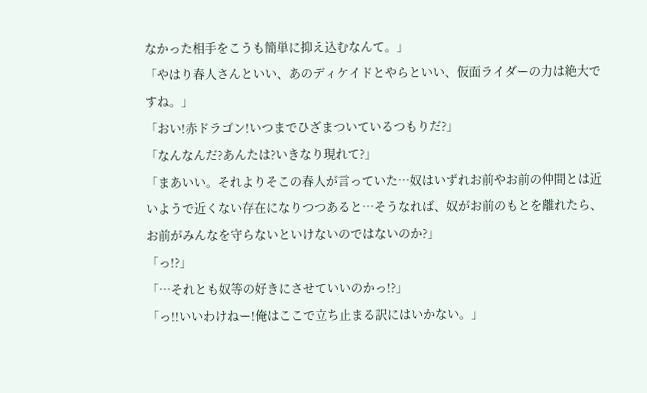なかった相手をこうも簡単に抑え込むなんて。」
「やはり春人さんといい、あのディケイドとやらといい、仮面ライダーの力は絶大ですね。」
「おい!赤ドラゴン!いつまでひざまついているつもりだ?」
「なんなんだ?あんたは?いきなり現れて?」
「まあいい。それよりそこの春人が言っていた…奴はいずれお前やお前の仲間とは近いようで近くない存在になりつつあると…そうなれば、奴がお前のもとを離れたら、お前がみんなを守らないといけないのではないのか?」
「っ!?」
「…それとも奴等の好きにさせていいのかっ!?」
「っ!!いいわけねー!俺はここで立ち止まる訳にはいかない。」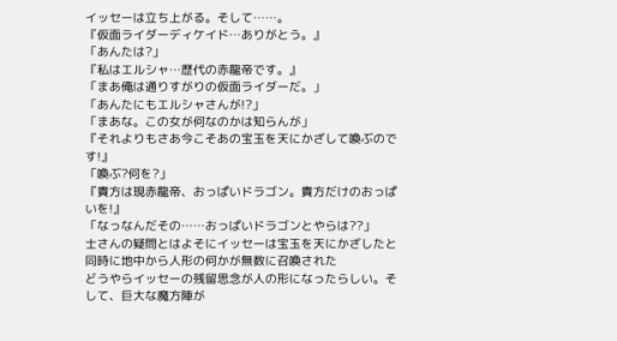イッセーは立ち上がる。そして……。
『仮面ライダーディケイド…ありがとう。』
「あんたは?」
『私はエルシャ…歴代の赤龍帝です。』
「まあ俺は通りすがりの仮面ライダーだ。」
「あんたにもエルシャさんが!?」
「まあな。この女が何なのかは知らんが」
『それよりもさあ今こそあの宝玉を天にかざして喚ぶのです!』
「喚ぶ?何を?」
『貴方は現赤龍帝、おっぱいドラゴン。貴方だけのおっぱいを!』
「なっなんだその……おっぱいドラゴンとやらは??」
士さんの疑問とはよそにイッセーは宝玉を天にかざしたと同時に地中から人形の何かが無数に召喚された
どうやらイッセーの残留思念が人の形になったらしい。そして、巨大な魔方陣が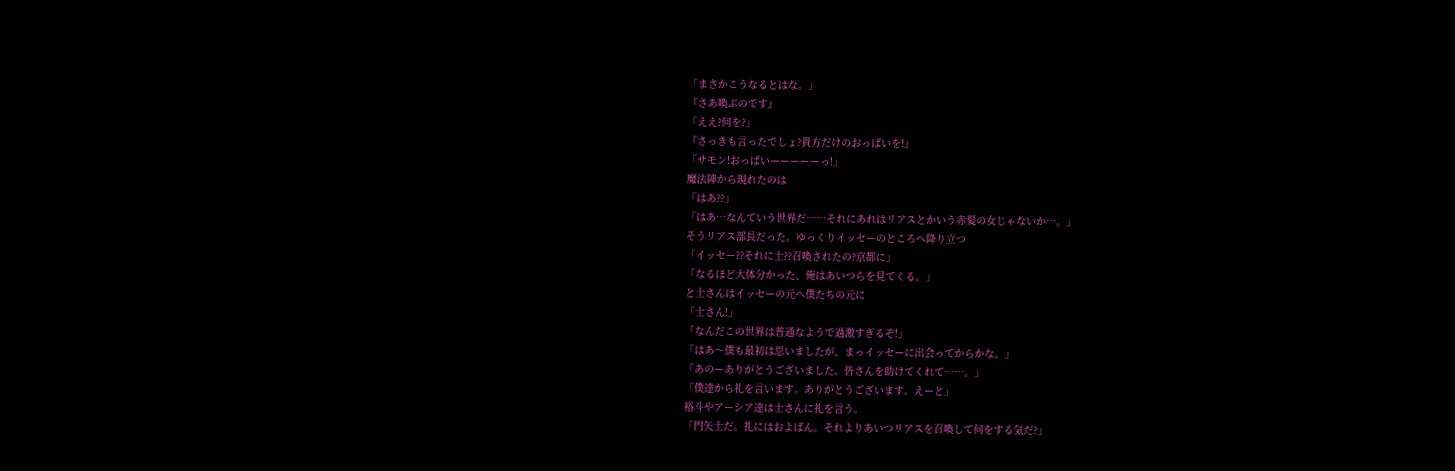「まさかこうなるとはな。」
『さあ喚ぶのです』
「ええ?何を?」
『さっきも言ったでしょ?貴方だけのおっぱいを!』
「サモン!おっぱいーーーーーっ!」
魔法陣から現れたのは
「はあ??」
「はあ…なんていう世界だ……それにあれはリアスとかいう赤髪の女じゃないか…。」
そうリアス部長だった。ゆっくりイッセーのところへ降り立つ
「イッセー??それに士??召喚されたの?京都に」
「なるほど大体分かった、俺はあいつらを見てくる。」
と士さんはイッセーの元へ僕たちの元に
「士さん!」
「なんだこの世界は普通なようで過激すぎるぞ!」
「はあ〜僕も最初は思いましたが、まっイッセーに出会ってからかな。」
「あのーありがとうございました。皆さんを助けてくれて……。」
「僕達から礼を言います。ありがとうございます。えーと」
裕斗やアーシア達は士さんに礼を言う。
「門矢士だ。礼にはおよばん。それよりあいつリアスを召喚して何をする気だ?」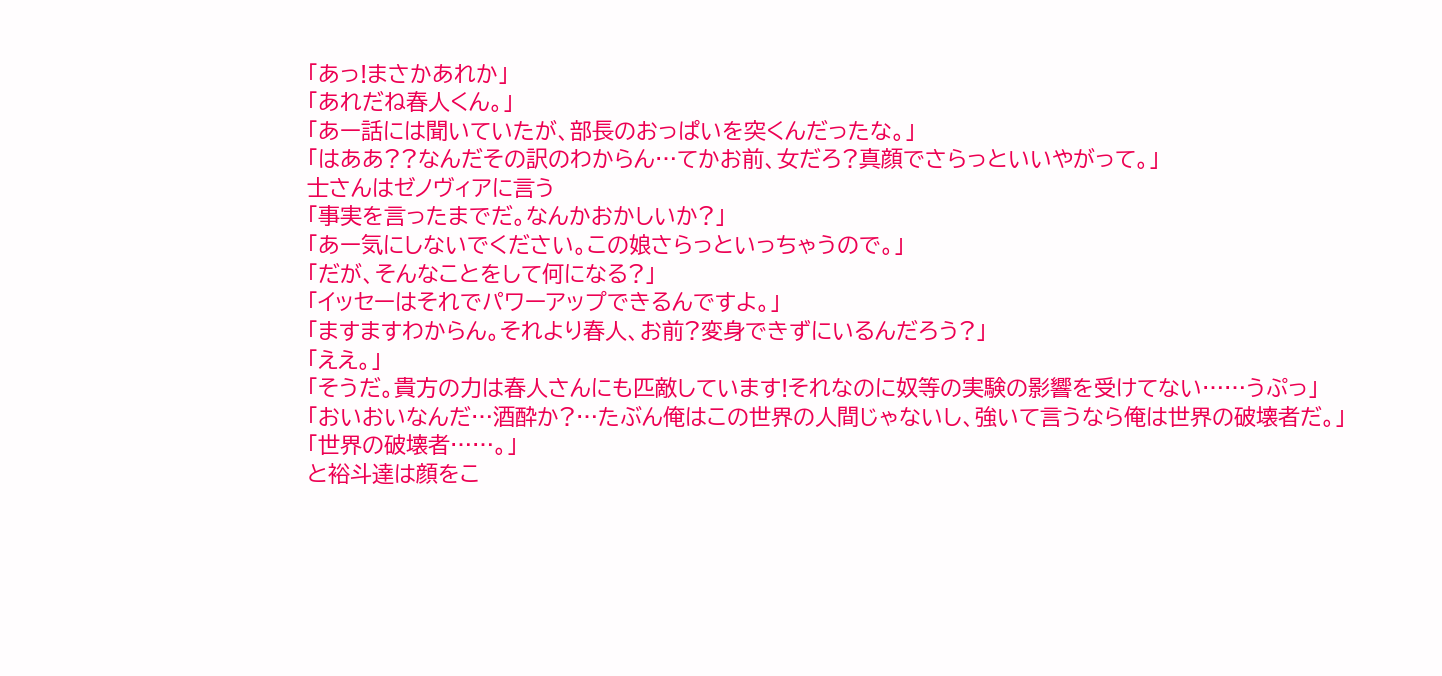「あっ!まさかあれか」
「あれだね春人くん。」
「あー話には聞いていたが、部長のおっぱいを突くんだったな。」
「はああ??なんだその訳のわからん…てかお前、女だろ?真顔でさらっといいやがって。」
士さんはゼノヴィアに言う
「事実を言ったまでだ。なんかおかしいか?」
「あー気にしないでください。この娘さらっといっちゃうので。」
「だが、そんなことをして何になる?」
「イッセーはそれでパワーアップできるんですよ。」
「ますますわからん。それより春人、お前?変身できずにいるんだろう?」
「ええ。」
「そうだ。貴方の力は春人さんにも匹敵しています!それなのに奴等の実験の影響を受けてない……うぷっ」
「おいおいなんだ…酒酔か?…たぶん俺はこの世界の人間じゃないし、強いて言うなら俺は世界の破壊者だ。」
「世界の破壊者……。」
と裕斗達は顔をこ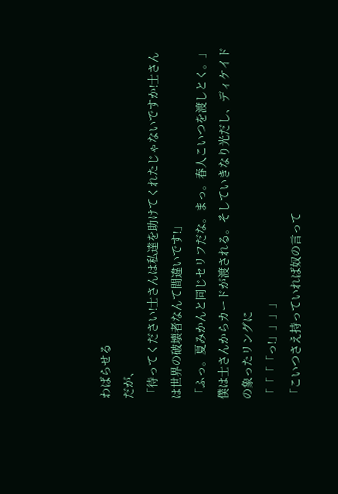わばらせる
だが、
「待ってください!士さんは私達を助けてくれたじゃないですか!士さんは世界の破壊者なんて間違いです!」
「ふっ。夏みかんと同じセリフだな。まっ。春人こいつを渡しとく。」
僕は士さんからカードが渡される。そしていきなり光だし、ディケイドの象ったリングに
「「「「っ!」」」」
「こいつさえ持っていれば奴の言って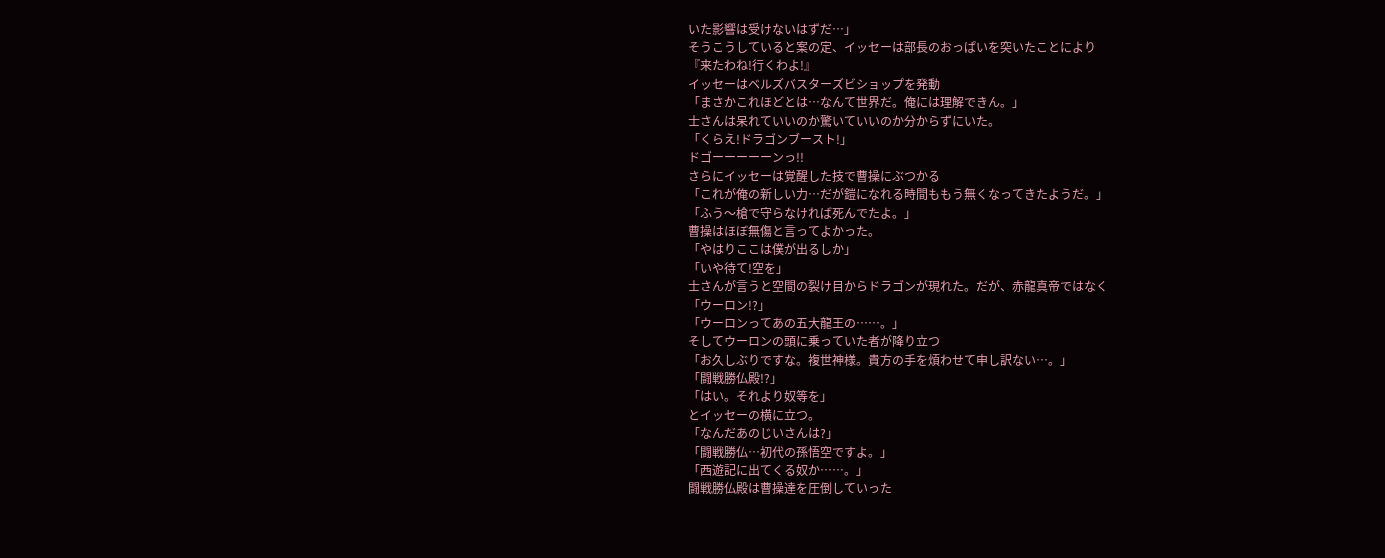いた影響は受けないはずだ…」
そうこうしていると案の定、イッセーは部長のおっぱいを突いたことにより
『来たわね!行くわよ!』
イッセーはベルズバスターズビショップを発動
「まさかこれほどとは…なんて世界だ。俺には理解できん。」
士さんは呆れていいのか驚いていいのか分からずにいた。
「くらえ!ドラゴンブースト!」
ドゴーーーーーンっ!!
さらにイッセーは覚醒した技で曹操にぶつかる
「これが俺の新しい力…だが鎧になれる時間ももう無くなってきたようだ。」
「ふう〜槍で守らなければ死んでたよ。」
曹操はほぼ無傷と言ってよかった。
「やはりここは僕が出るしか」
「いや待て!空を」
士さんが言うと空間の裂け目からドラゴンが現れた。だが、赤龍真帝ではなく
「ウーロン!?」
「ウーロンってあの五大龍王の……。」
そしてウーロンの頭に乗っていた者が降り立つ
「お久しぶりですな。複世神様。貴方の手を煩わせて申し訳ない…。」
「闘戦勝仏殿!?」
「はい。それより奴等を」
とイッセーの横に立つ。
「なんだあのじいさんは?」
「闘戦勝仏…初代の孫悟空ですよ。」
「西遊記に出てくる奴か……。」
闘戦勝仏殿は曹操達を圧倒していった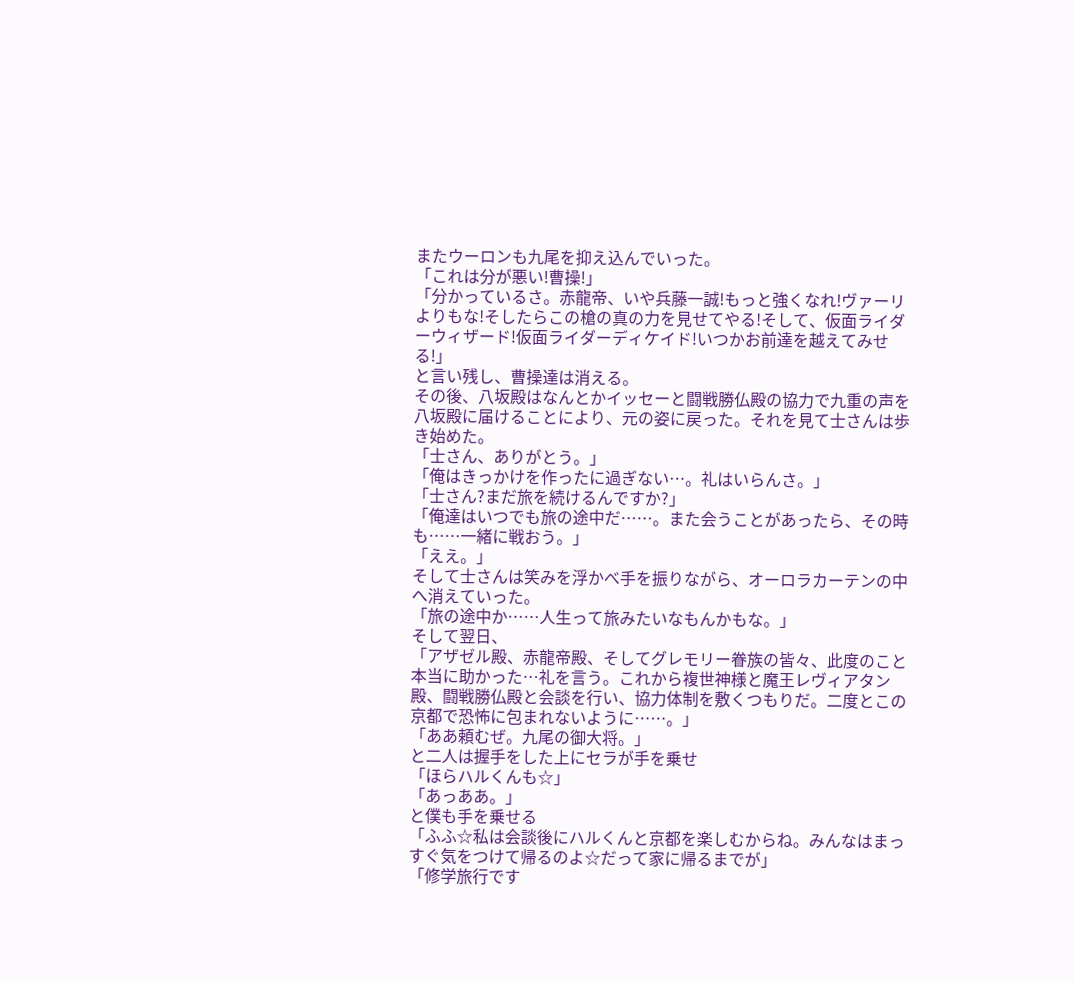またウーロンも九尾を抑え込んでいった。
「これは分が悪い!曹操!」
「分かっているさ。赤龍帝、いや兵藤一誠!もっと強くなれ!ヴァーリよりもな!そしたらこの槍の真の力を見せてやる!そして、仮面ライダーウィザード!仮面ライダーディケイド!いつかお前達を越えてみせる!」
と言い残し、曹操達は消える。
その後、八坂殿はなんとかイッセーと闘戦勝仏殿の協力で九重の声を八坂殿に届けることにより、元の姿に戻った。それを見て士さんは歩き始めた。
「士さん、ありがとう。」
「俺はきっかけを作ったに過ぎない…。礼はいらんさ。」
「士さん?まだ旅を続けるんですか?」
「俺達はいつでも旅の途中だ……。また会うことがあったら、その時も……一緒に戦おう。」
「ええ。」
そして士さんは笑みを浮かべ手を振りながら、オーロラカーテンの中へ消えていった。
「旅の途中か……人生って旅みたいなもんかもな。」
そして翌日、
「アザゼル殿、赤龍帝殿、そしてグレモリー眷族の皆々、此度のこと本当に助かった…礼を言う。これから複世神様と魔王レヴィアタン殿、闘戦勝仏殿と会談を行い、協力体制を敷くつもりだ。二度とこの京都で恐怖に包まれないように……。」
「ああ頼むぜ。九尾の御大将。」
と二人は握手をした上にセラが手を乗せ
「ほらハルくんも☆」
「あっああ。」
と僕も手を乗せる
「ふふ☆私は会談後にハルくんと京都を楽しむからね。みんなはまっすぐ気をつけて帰るのよ☆だって家に帰るまでが」
「修学旅行です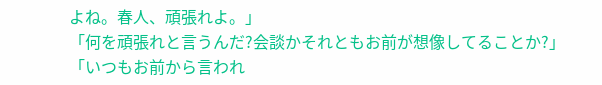よね。春人、頑張れよ。」
「何を頑張れと言うんだ?会談かそれともお前が想像してることか?」
「いつもお前から言われ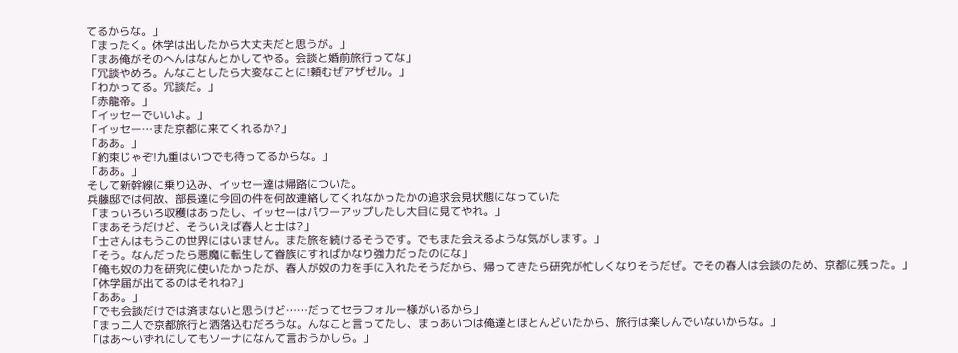てるからな。」
「まったく。休学は出したから大丈夫だと思うが。」
「まあ俺がそのへんはなんとかしてやる。会談と婚前旅行ってな」
「冗談やめろ。んなことしたら大変なことに!頼むぜアザゼル。」
「わかってる。冗談だ。」
「赤龍帝。」
「イッセーでいいよ。」
「イッセー…また京都に来てくれるか?」
「ああ。」
「約束じゃぞ!九重はいつでも待ってるからな。」
「ああ。」
そして新幹線に乗り込み、イッセー達は帰路についた。
兵藤邸では何故、部長達に今回の件を何故連絡してくれなかったかの追求会見状態になっていた
「まっいろいろ収穫はあったし、イッセーはパワーアップしたし大目に見てやれ。」
「まあそうだけど、そういえば春人と士は?」
「士さんはもうこの世界にはいません。また旅を続けるそうです。でもまた会えるような気がします。」
「そう。なんだったら悪魔に転生して眷族にすればかなり強力だったのにな」
「俺も奴の力を研究に使いたかったが、春人が奴の力を手に入れたそうだから、帰ってきたら研究が忙しくなりそうだぜ。でその春人は会談のため、京都に残った。」
「休学届が出てるのはそれね?」
「ああ。」
「でも会談だけでは済まないと思うけど……だってセラフォルー様がいるから」
「まっ二人で京都旅行と洒落込むだろうな。んなこと言ってたし、まっあいつは俺達とほとんどいたから、旅行は楽しんでいないからな。」
「はあ〜いずれにしてもソーナになんて言おうかしら。」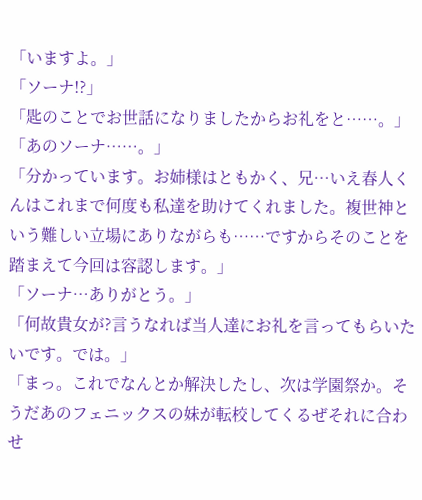「いますよ。」
「ソーナ!?」
「匙のことでお世話になりましたからお礼をと……。」
「あのソーナ……。」
「分かっています。お姉様はともかく、兄…いえ春人くんはこれまで何度も私達を助けてくれました。複世神という難しい立場にありながらも……ですからそのことを踏まえて今回は容認します。」
「ソーナ…ありがとう。」
「何故貴女が?言うなれば当人達にお礼を言ってもらいたいです。では。」
「まっ。これでなんとか解決したし、次は学園祭か。そうだあのフェニックスの妹が転校してくるぜそれに合わせ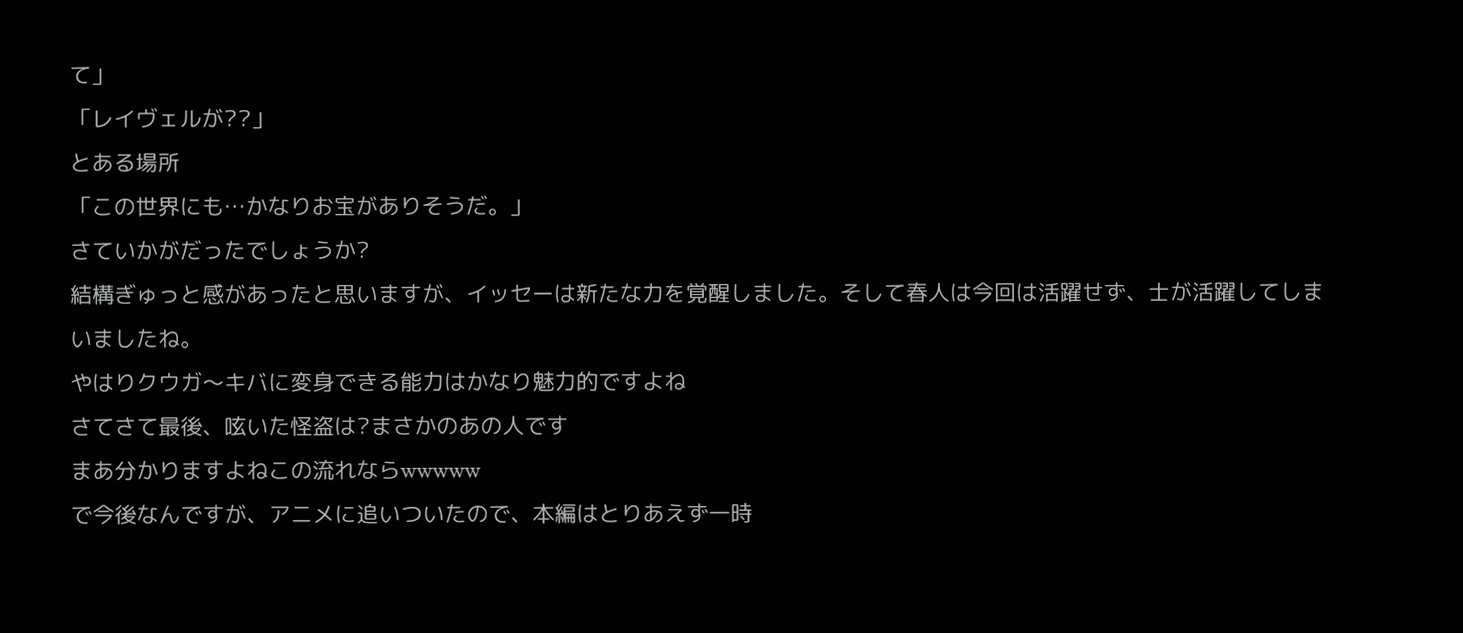て」
「レイヴェルが??」
とある場所
「この世界にも…かなりお宝がありそうだ。」
さていかがだったでしょうか?
結構ぎゅっと感があったと思いますが、イッセーは新たな力を覚醒しました。そして春人は今回は活躍せず、士が活躍してしまいましたね。
やはりクウガ〜キバに変身できる能力はかなり魅力的ですよね
さてさて最後、呟いた怪盗は?まさかのあの人です
まあ分かりますよねこの流れならwwwww
で今後なんですが、アニメに追いついたので、本編はとりあえず一時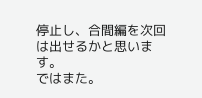停止し、合間編を次回は出せるかと思います。
ではまた。